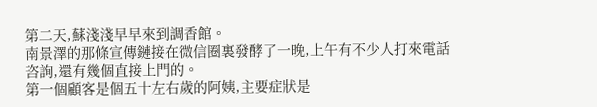第二天,蘇淺淺早早來到調香館。
南景澤的那條宣傳鏈接在微信圈裏發酵了一晚,上午有不少人打來電話咨詢,還有幾個直接上門的。
第一個顧客是個五十左右歲的阿姨,主要症狀是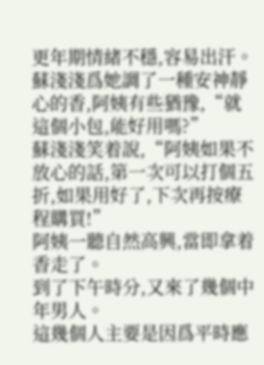更年期情緒不穩,容易出汗。
蘇淺淺爲她調了一種安神靜心的香,阿姨有些猶豫,“就這個小包,能好用嗎?”
蘇淺淺笑着說,“阿姨如果不放心的話,第一次可以打個五折,如果用好了,下次再按療程購買!”
阿姨一聽自然高興,當即拿着香走了。
到了下午時分,又來了幾個中年男人。
這幾個人主要是因爲平時應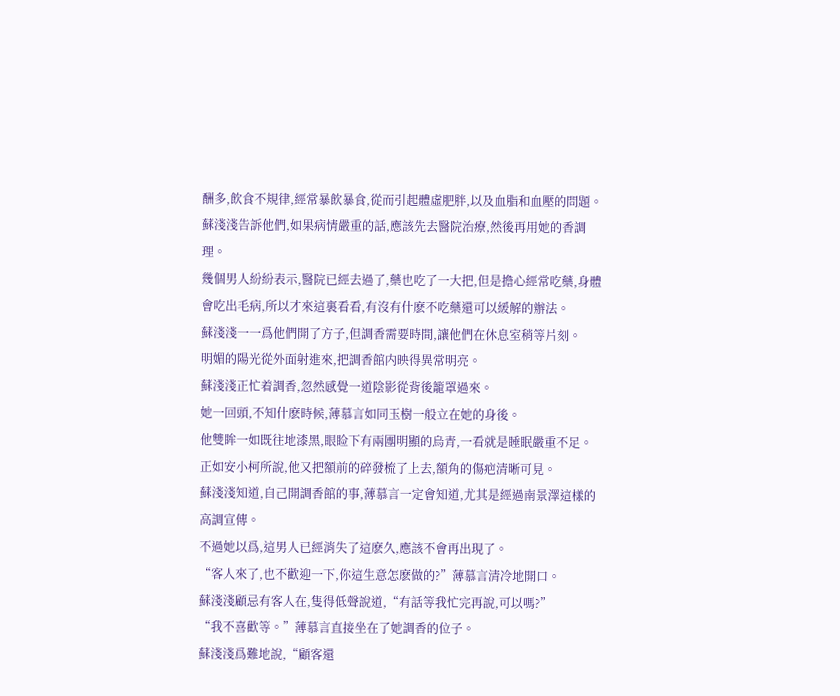酬多,飲食不規律,經常暴飲暴食,從而引起體虛肥胖,以及血脂和血壓的問題。
蘇淺淺告訴他們,如果病情嚴重的話,應該先去醫院治療,然後再用她的香調理。
幾個男人紛紛表示,醫院已經去過了,藥也吃了一大把,但是擔心經常吃藥,身體會吃出毛病,所以才來這裏看看,有沒有什麽不吃藥還可以緩解的辦法。
蘇淺淺一一爲他們開了方子,但調香需要時間,讓他們在休息室稍等片刻。
明媚的陽光從外面射進來,把調香館内映得異常明亮。
蘇淺淺正忙着調香,忽然感覺一道陰影從背後籠罩過來。
她一回頭,不知什麽時候,薄慕言如同玉樹一般立在她的身後。
他雙眸一如既往地漆黑,眼睑下有兩團明顯的烏青,一看就是睡眠嚴重不足。
正如安小柯所說,他又把額前的碎發梳了上去,額角的傷疤清晰可見。
蘇淺淺知道,自己開調香館的事,薄慕言一定會知道,尤其是經過南景澤這樣的高調宣傳。
不過她以爲,這男人已經消失了這麽久,應該不會再出現了。
“客人來了,也不歡迎一下,你這生意怎麽做的?”薄慕言清冷地開口。
蘇淺淺顧忌有客人在,隻得低聲說道,“有話等我忙完再說,可以嗎?”
“我不喜歡等。”薄慕言直接坐在了她調香的位子。
蘇淺淺爲難地說,“顧客還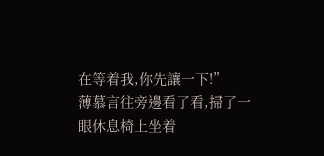在等着我,你先讓一下!”
薄慕言往旁邊看了看,掃了一眼休息椅上坐着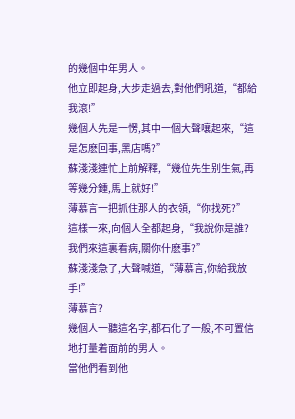的幾個中年男人。
他立即起身,大步走過去,對他們吼道,“都給我滾!”
幾個人先是一愣,其中一個大聲嚷起來,“這是怎麽回事,黑店嗎?”
蘇淺淺連忙上前解釋,“幾位先生别生氣,再等幾分鍾,馬上就好!”
薄慕言一把抓住那人的衣領,“你找死?”
這樣一來,向個人全都起身,“我說你是誰?我們來這裏看病,關你什麽事?”
蘇淺淺急了,大聲喊道,“薄慕言,你給我放手!”
薄慕言?
幾個人一聽這名字,都石化了一般,不可置信地打量着面前的男人。
當他們看到他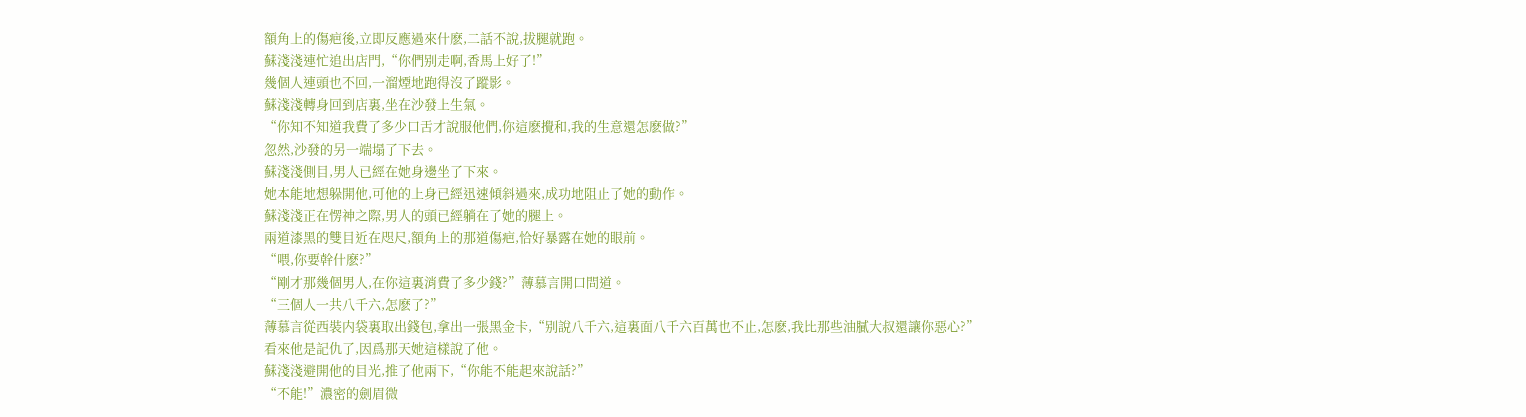額角上的傷疤後,立即反應過來什麽,二話不說,拔腿就跑。
蘇淺淺連忙追出店門,“你們别走啊,香馬上好了!”
幾個人連頭也不回,一溜煙地跑得沒了蹤影。
蘇淺淺轉身回到店裏,坐在沙發上生氣。
“你知不知道我費了多少口舌才說服他們,你這麽攪和,我的生意還怎麽做?”
忽然,沙發的另一端塌了下去。
蘇淺淺側目,男人已經在她身邊坐了下來。
她本能地想躲開他,可他的上身已經迅速傾斜過來,成功地阻止了她的動作。
蘇淺淺正在愣神之際,男人的頭已經躺在了她的腿上。
兩道漆黑的雙目近在咫尺,額角上的那道傷疤,恰好暴露在她的眼前。
“喂,你要幹什麽?”
“剛才那幾個男人,在你這裏消費了多少錢?”薄慕言開口問道。
“三個人一共八千六,怎麽了?”
薄慕言從西裝内袋裏取出錢包,拿出一張黑金卡,“别說八千六,這裏面八千六百萬也不止,怎麽,我比那些油膩大叔還讓你惡心?”
看來他是記仇了,因爲那天她這樣說了他。
蘇淺淺避開他的目光,推了他兩下,“你能不能起來說話?”
“不能!”濃密的劍眉微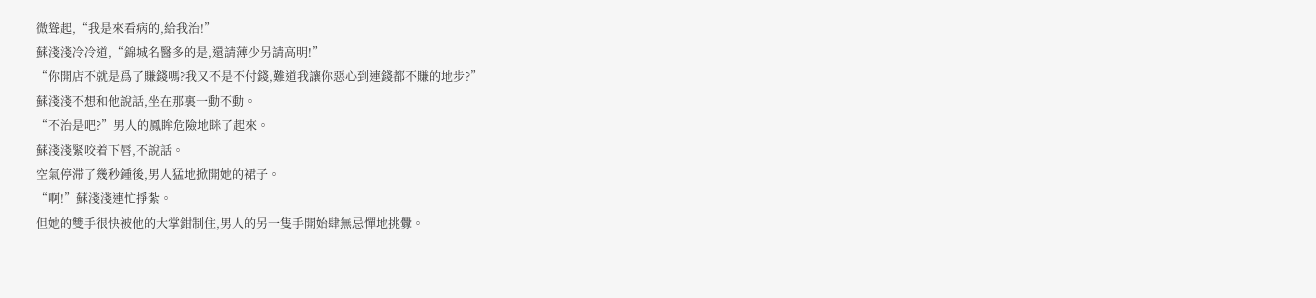微聳起,“我是來看病的,給我治!”
蘇淺淺冷冷道,“錦城名醫多的是,還請薄少另請高明!”
“你開店不就是爲了賺錢嗎?我又不是不付錢,難道我讓你惡心到連錢都不賺的地步?”
蘇淺淺不想和他說話,坐在那裏一動不動。
“不治是吧?”男人的鳳眸危險地眯了起來。
蘇淺淺緊咬着下唇,不說話。
空氣停滞了幾秒鍾後,男人猛地掀開她的裙子。
“啊!”蘇淺淺連忙掙紮。
但她的雙手很快被他的大掌鉗制住,男人的另一隻手開始肆無忌憚地挑釁。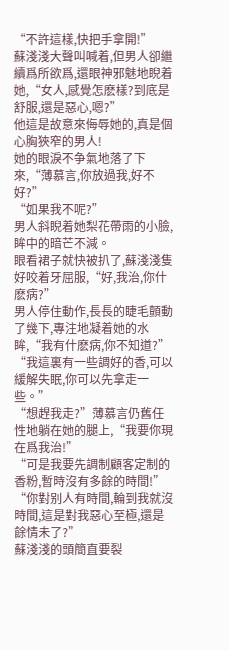“不許這樣,快把手拿開!”
蘇淺淺大聲叫喊着,但男人卻繼續爲所欲爲,還眼神邪魅地睨着她,“女人,感覺怎麽樣?到底是舒服,還是惡心,嗯?”
他這是故意來侮辱她的,真是個心胸狹窄的男人!
她的眼淚不争氣地落了下來,“薄慕言,你放過我,好不好?”
“如果我不呢?”
男人斜睨着她梨花帶雨的小臉,眸中的暗芒不減。
眼看裙子就快被扒了,蘇淺淺隻好咬着牙屈服,“好,我治,你什麽病?”
男人停住動作,長長的睫毛顫動了幾下,專注地凝着她的水眸,“我有什麽病,你不知道?”
“我這裏有一些調好的香,可以緩解失眠,你可以先拿走一些。”
“想趕我走?”薄慕言仍舊任性地躺在她的腿上,“我要你現在爲我治!”
“可是我要先調制顧客定制的香粉,暫時沒有多餘的時間!”
“你對别人有時間,輪到我就沒時間,這是對我惡心至極,還是餘情未了?”
蘇淺淺的頭簡直要裂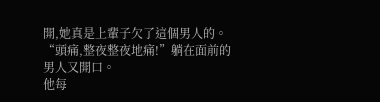開,她真是上輩子欠了這個男人的。
“頭痛,整夜整夜地痛!”躺在面前的男人又開口。
他每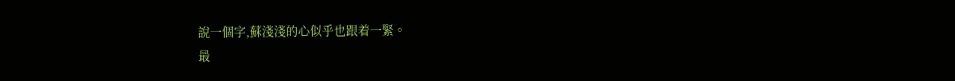說一個字,蘇淺淺的心似乎也跟着一緊。
最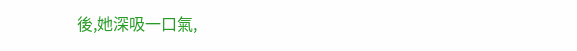後,她深吸一口氣,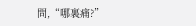問,“哪裏痛?”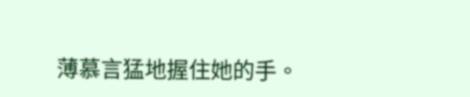薄慕言猛地握住她的手。